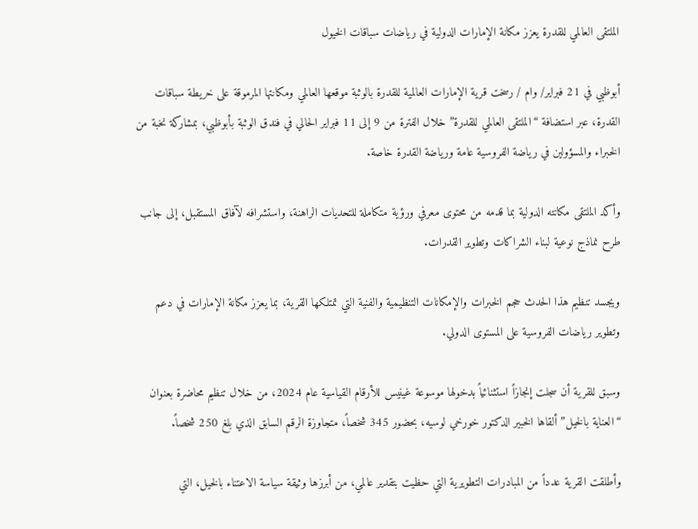الملتقى العالمي للقدرة يعزز مكانة الإمارات الدولية في رياضات سباقات الخيول

أبوظبي في 21 فبراير/ وام / رسخت قرية الإمارات العالمية للقدرة بالوثبة موقعها العالمي ومكانتها المرموقة على خريطة سباقات القدرة، عبر استضافة “الملتقى العالمي للقدرة” خلال الفترة من 9 إلى 11 فبراير الحالي في فندق الوثبة بأبوظبي، بمشاركة نخبة من الخبراء والمسؤولين في رياضة الفروسية عامة ورياضة القدرة خاصة.

وأكد الملتقى مكانته الدولية بما قدمه من محتوى معرفي ورؤية متكاملة للتحديات الراهنة، واستشرافه لآفاق المستقبل، إلى جانب طرح نماذج نوعية لبناء الشراكات وتطوير القدرات.

ويجسد تنظيم هذا الحدث حجم الخبرات والإمكانات التنظيمية والفنية التي تمتلكها القرية، بما يعزز مكانة الإمارات في دعم وتطوير رياضات الفروسية على المستوى الدولي.

وسبق للقرية أن سجلت إنجازاً استثنائياً بدخولها موسوعة غينيس للأرقام القياسية عام 2024، من خلال تنظيم محاضرة بعنوان “العناية بالخيل” ألقاها الخبير الدكتور خورخي لوسيه، بحضور 345 شخصاً، متجاوزة الرقم السابق الذي بلغ 250 شخصاً.

وأطلقت القرية عدداً من المبادرات التطويرية التي حظيت بتقدير عالمي، من أبرزها وثيقة سياسة الاعتناء بالخيل، التي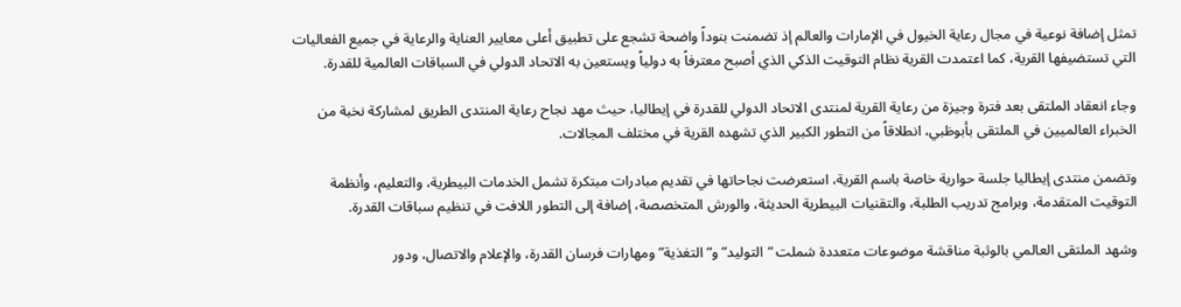تمثل إضافة نوعية في مجال رعاية الخيول في الإمارات والعالم إذ تضمنت بنوداً واضحة تشجع على تطبيق أعلى معايير العناية والرعاية في جميع الفعاليات التي تستضيفها القرية، كما اعتمدت القرية نظام التوقيت الذكي الذي أصبح معترفاً به دولياً ويستعين به الاتحاد الدولي في السباقات العالمية للقدرة.

وجاء انعقاد الملتقى بعد فترة وجيزة من رعاية القرية لمنتدى الاتحاد الدولي للقدرة في إيطاليا، حيث مهد نجاح رعاية المنتدى الطريق لمشاركة نخبة من الخبراء العالميين في الملتقى بأبوظبي، انطلاقاً من التطور الكبير الذي تشهده القرية في مختلف المجالات.

وتضمن منتدى إيطاليا جلسة حوارية خاصة باسم القرية، استعرضت نجاحاتها في تقديم مبادرات مبتكرة تشمل الخدمات البيطرية، والتعليم، وأنظمة التوقيت المتقدمة، وبرامج تدريب الطلبة، والتقنيات البيطرية الحديثة، والورش المتخصصة، إضافة إلى التطور اللافت في تنظيم سباقات القدرة.

وشهد الملتقى العالمي بالوثبة مناقشة موضوعات متعددة شملت “التوليد” و“التغذية” ومهارات فرسان القدرة، والإعلام والاتصال، ودور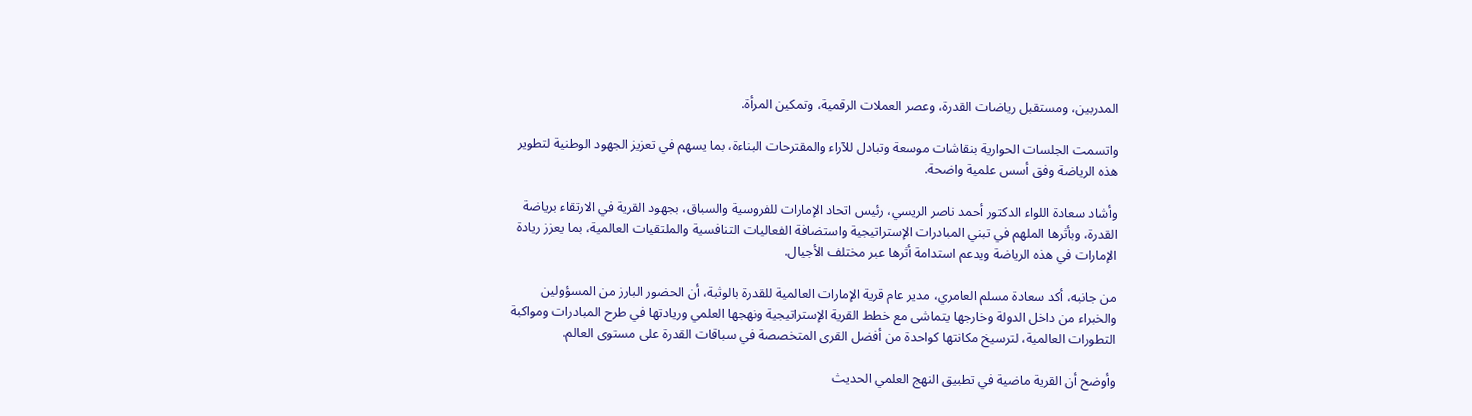المدربين، ومستقبل رياضات القدرة، وعصر العملات الرقمية، وتمكين المرأة.

واتسمت الجلسات الحوارية بنقاشات موسعة وتبادل للآراء والمقترحات البناءة، بما يسهم في تعزيز الجهود الوطنية لتطوير هذه الرياضة وفق أسس علمية واضحة.

وأشاد سعادة اللواء الدكتور أحمد ناصر الريسي، رئيس اتحاد الإمارات للفروسية والسباق، بجهود القرية في الارتقاء برياضة القدرة، وبأثرها الملهم في تبني المبادرات الإستراتيجية واستضافة الفعاليات التنافسية والملتقيات العالمية، بما يعزز ريادة الإمارات في هذه الرياضة ويدعم استدامة أثرها عبر مختلف الأجيال.

من جانبه، أكد سعادة مسلم العامري، مدير عام قرية الإمارات العالمية للقدرة بالوثبة، أن الحضور البارز من المسؤولين والخبراء من داخل الدولة وخارجها يتماشى مع خطط القرية الإستراتيجية ونهجها العلمي وريادتها في طرح المبادرات ومواكبة التطورات العالمية، لترسيخ مكانتها كواحدة من أفضل القرى المتخصصة في سباقات القدرة على مستوى العالم.

وأوضح أن القرية ماضية في تطبيق النهج العلمي الحديث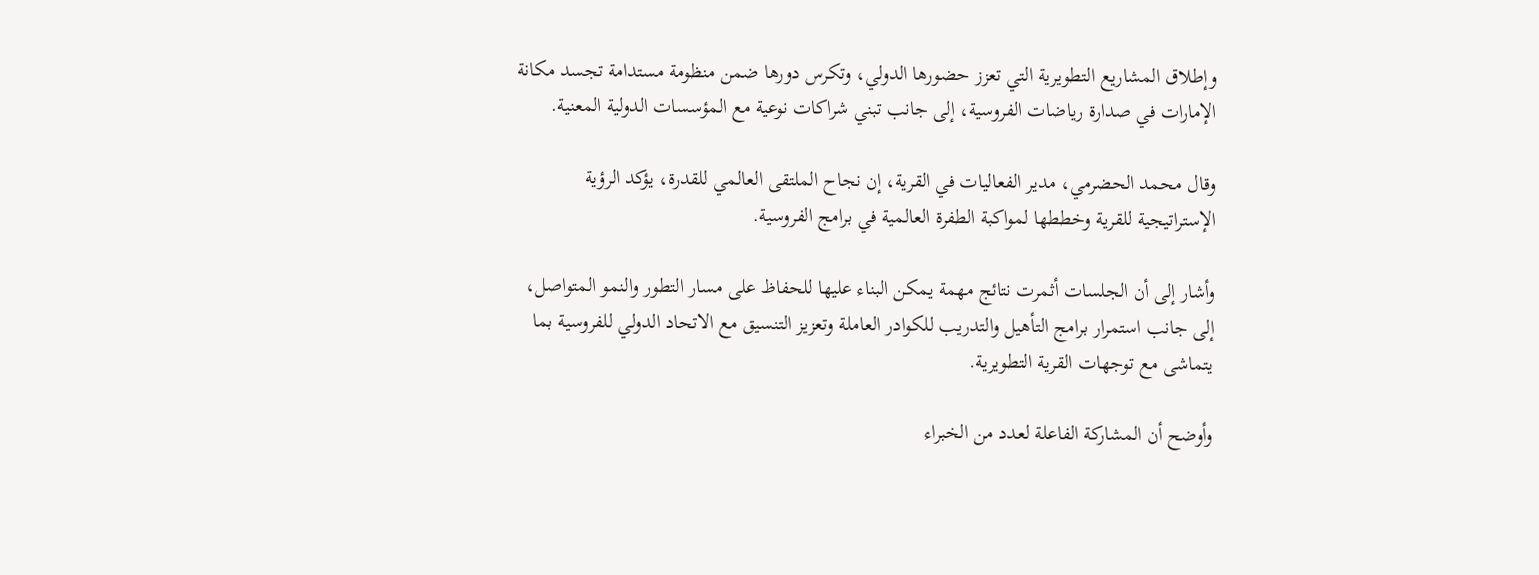وإطلاق المشاريع التطويرية التي تعزز حضورها الدولي، وتكرس دورها ضمن منظومة مستدامة تجسد مكانة الإمارات في صدارة رياضات الفروسية، إلى جانب تبني شراكات نوعية مع المؤسسات الدولية المعنية.

وقال محمد الحضرمي، مدير الفعاليات في القرية، إن نجاح الملتقى العالمي للقدرة، يؤكد الرؤية الإستراتيجية للقرية وخططها لمواكبة الطفرة العالمية في برامج الفروسية.

وأشار إلى أن الجلسات أثمرت نتائج مهمة يمكن البناء عليها للحفاظ على مسار التطور والنمو المتواصل، إلى جانب استمرار برامج التأهيل والتدريب للكوادر العاملة وتعزيز التنسيق مع الاتحاد الدولي للفروسية بما يتماشى مع توجهات القرية التطويرية.

وأوضح أن المشاركة الفاعلة لعدد من الخبراء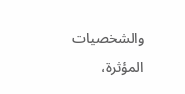والشخصيات المؤثرة،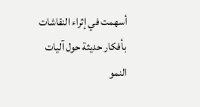أسهمت في إثراء النقاشات بأفكار حديثة حول آليات النمو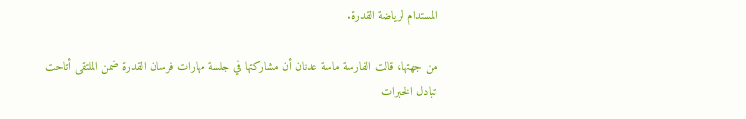المستدام لرياضة القدرة.

من جهتها، قالت الفارسة ماسة عدنان أن مشاركتها في جلسة مهارات فرسان القدرة ضمن الملتقى أتاحت تبادل الخبرات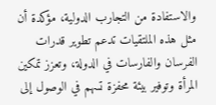والاستفادة من التجارب الدولية، مؤكدة أن مثل هذه الملتقيات تدعم تطوير قدرات الفرسان والفارسات في الدولة، وتعزز تمكين المرأة وتوفير بيئة محفزة تسهم في الوصول إلى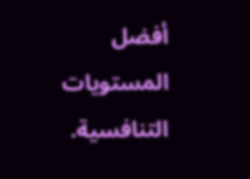أفضل المستويات التنافسية.